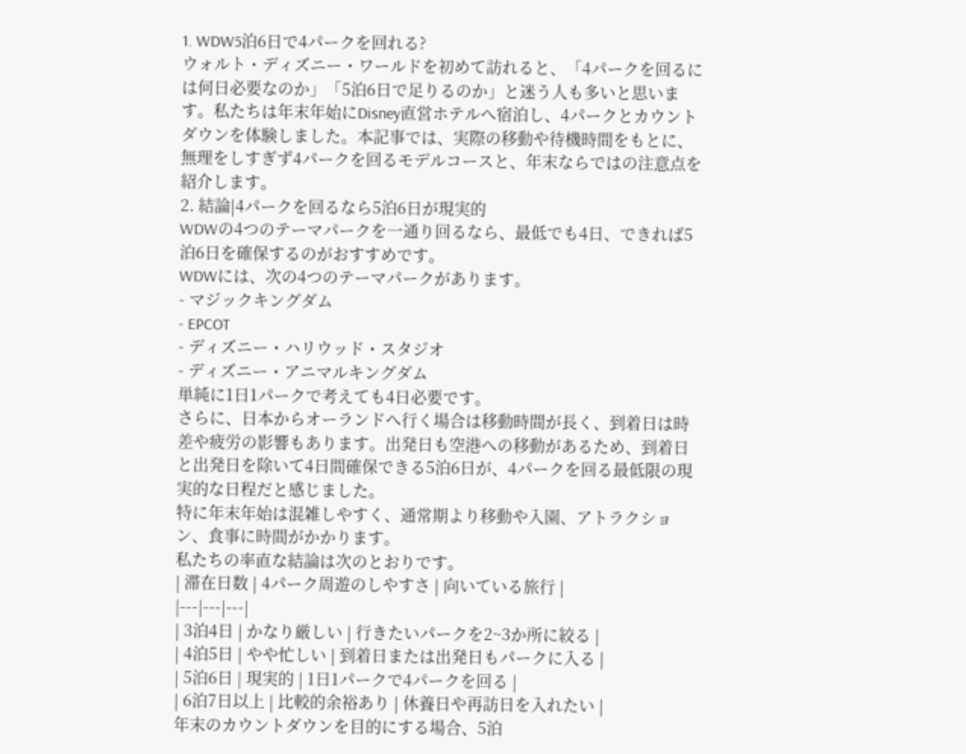1. WDW5泊6日で4パークを回れる?
ウォルト・ディズニー・ワールドを初めて訪れると、「4パークを回るには何日必要なのか」「5泊6日で足りるのか」と迷う人も多いと思います。私たちは年末年始にDisney直営ホテルへ宿泊し、4パークとカウントダウンを体験しました。本記事では、実際の移動や待機時間をもとに、無理をしすぎず4パークを回るモデルコースと、年末ならではの注意点を紹介します。
2. 結論|4パークを回るなら5泊6日が現実的
WDWの4つのテーマパークを一通り回るなら、最低でも4日、できれば5泊6日を確保するのがおすすめです。
WDWには、次の4つのテーマパークがあります。
- マジックキングダム
- EPCOT
- ディズニー・ハリウッド・スタジオ
- ディズニー・アニマルキングダム
単純に1日1パークで考えても4日必要です。
さらに、日本からオーランドへ行く場合は移動時間が長く、到着日は時差や疲労の影響もあります。出発日も空港への移動があるため、到着日と出発日を除いて4日間確保できる5泊6日が、4パークを回る最低限の現実的な日程だと感じました。
特に年末年始は混雑しやすく、通常期より移動や入園、アトラクション、食事に時間がかかります。
私たちの率直な結論は次のとおりです。
| 滞在日数 | 4パーク周遊のしやすさ | 向いている旅行 |
|---|---|---|
| 3泊4日 | かなり厳しい | 行きたいパークを2~3か所に絞る |
| 4泊5日 | やや忙しい | 到着日または出発日もパークに入る |
| 5泊6日 | 現実的 | 1日1パークで4パークを回る |
| 6泊7日以上 | 比較的余裕あり | 休養日や再訪日を入れたい |
年末のカウントダウンを目的にする場合、5泊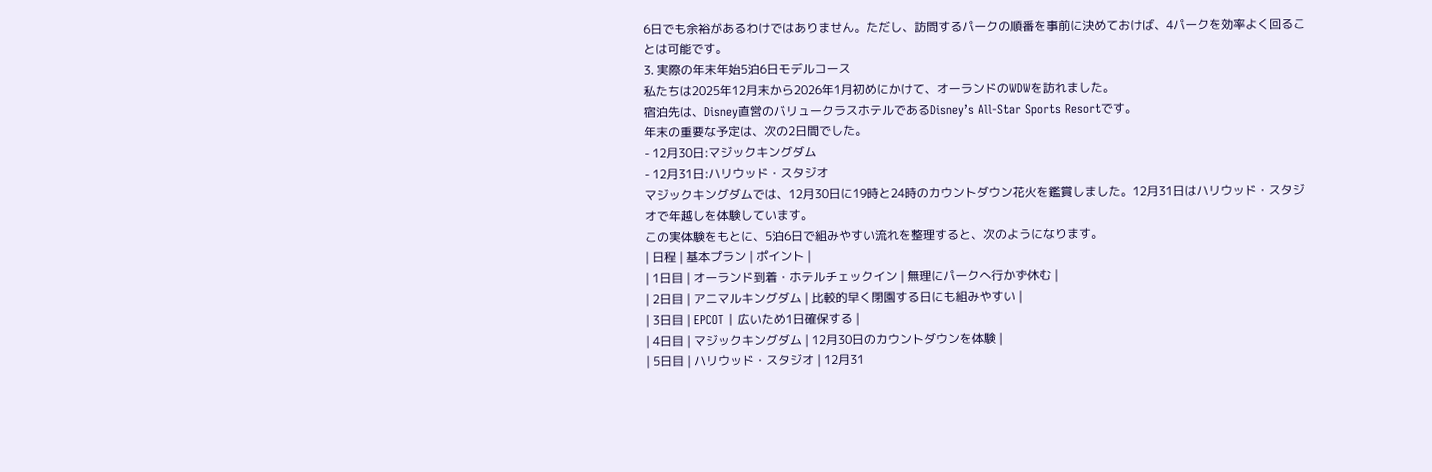6日でも余裕があるわけではありません。ただし、訪問するパークの順番を事前に決めておけば、4パークを効率よく回ることは可能です。
3. 実際の年末年始5泊6日モデルコース
私たちは2025年12月末から2026年1月初めにかけて、オーランドのWDWを訪れました。
宿泊先は、Disney直営のバリュークラスホテルであるDisney’s All-Star Sports Resortです。
年末の重要な予定は、次の2日間でした。
- 12月30日:マジックキングダム
- 12月31日:ハリウッド・スタジオ
マジックキングダムでは、12月30日に19時と24時のカウントダウン花火を鑑賞しました。12月31日はハリウッド・スタジオで年越しを体験しています。
この実体験をもとに、5泊6日で組みやすい流れを整理すると、次のようになります。
| 日程 | 基本プラン | ポイント |
| 1日目 | オーランド到着・ホテルチェックイン | 無理にパークへ行かず休む |
| 2日目 | アニマルキングダム | 比較的早く閉園する日にも組みやすい |
| 3日目 | EPCOT | 広いため1日確保する |
| 4日目 | マジックキングダム | 12月30日のカウントダウンを体験 |
| 5日目 | ハリウッド・スタジオ | 12月31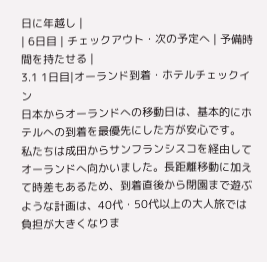日に年越し |
| 6日目 | チェックアウト・次の予定へ | 予備時間を持たせる |
3.1 1日目|オーランド到着・ホテルチェックイン
日本からオーランドへの移動日は、基本的にホテルへの到着を最優先にした方が安心です。
私たちは成田からサンフランシスコを経由してオーランドへ向かいました。長距離移動に加えて時差もあるため、到着直後から閉園まで遊ぶような計画は、40代・50代以上の大人旅では負担が大きくなりま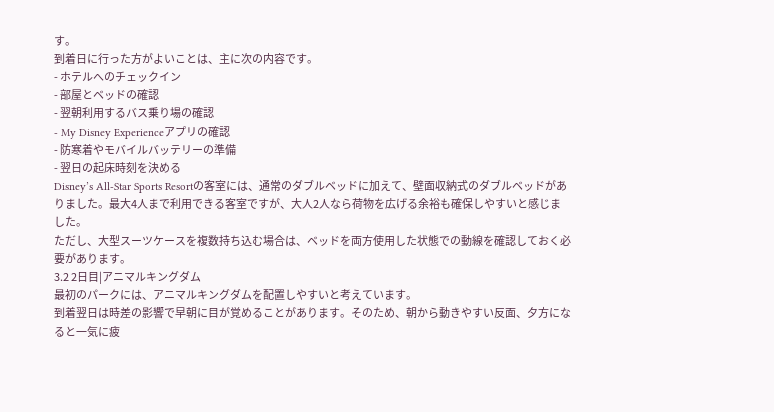す。
到着日に行った方がよいことは、主に次の内容です。
- ホテルへのチェックイン
- 部屋とベッドの確認
- 翌朝利用するバス乗り場の確認
- My Disney Experienceアプリの確認
- 防寒着やモバイルバッテリーの準備
- 翌日の起床時刻を決める
Disney’s All-Star Sports Resortの客室には、通常のダブルベッドに加えて、壁面収納式のダブルベッドがありました。最大4人まで利用できる客室ですが、大人2人なら荷物を広げる余裕も確保しやすいと感じました。
ただし、大型スーツケースを複数持ち込む場合は、ベッドを両方使用した状態での動線を確認しておく必要があります。
3.2 2日目|アニマルキングダム
最初のパークには、アニマルキングダムを配置しやすいと考えています。
到着翌日は時差の影響で早朝に目が覚めることがあります。そのため、朝から動きやすい反面、夕方になると一気に疲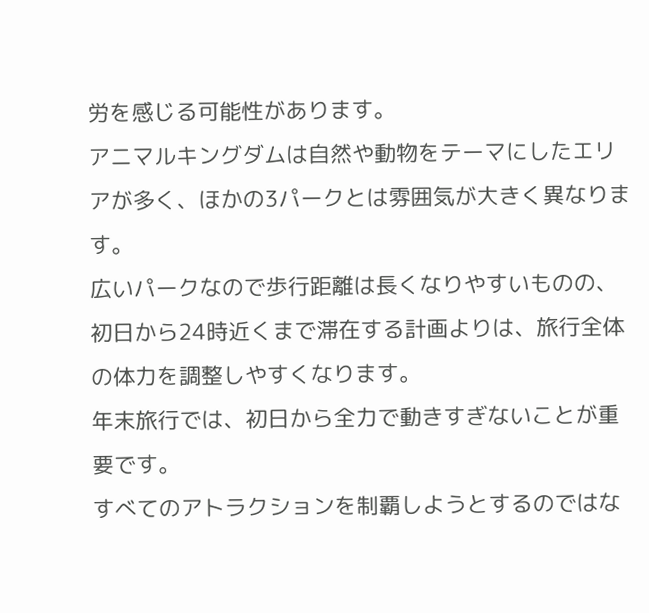労を感じる可能性があります。
アニマルキングダムは自然や動物をテーマにしたエリアが多く、ほかの3パークとは雰囲気が大きく異なります。
広いパークなので歩行距離は長くなりやすいものの、初日から24時近くまで滞在する計画よりは、旅行全体の体力を調整しやすくなります。
年末旅行では、初日から全力で動きすぎないことが重要です。
すべてのアトラクションを制覇しようとするのではな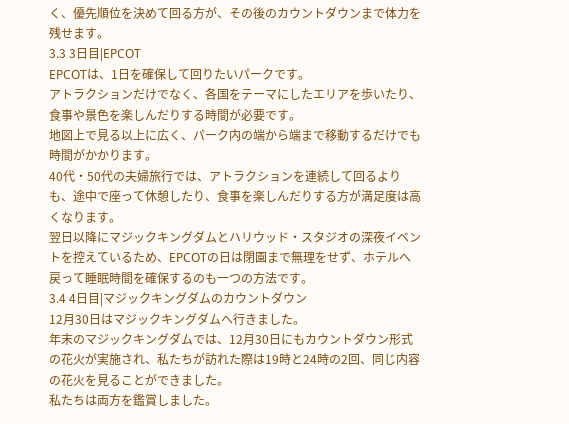く、優先順位を決めて回る方が、その後のカウントダウンまで体力を残せます。
3.3 3日目|EPCOT
EPCOTは、1日を確保して回りたいパークです。
アトラクションだけでなく、各国をテーマにしたエリアを歩いたり、食事や景色を楽しんだりする時間が必要です。
地図上で見る以上に広く、パーク内の端から端まで移動するだけでも時間がかかります。
40代・50代の夫婦旅行では、アトラクションを連続して回るよりも、途中で座って休憩したり、食事を楽しんだりする方が満足度は高くなります。
翌日以降にマジックキングダムとハリウッド・スタジオの深夜イベントを控えているため、EPCOTの日は閉園まで無理をせず、ホテルへ戻って睡眠時間を確保するのも一つの方法です。
3.4 4日目|マジックキングダムのカウントダウン
12月30日はマジックキングダムへ行きました。
年末のマジックキングダムでは、12月30日にもカウントダウン形式の花火が実施され、私たちが訪れた際は19時と24時の2回、同じ内容の花火を見ることができました。
私たちは両方を鑑賞しました。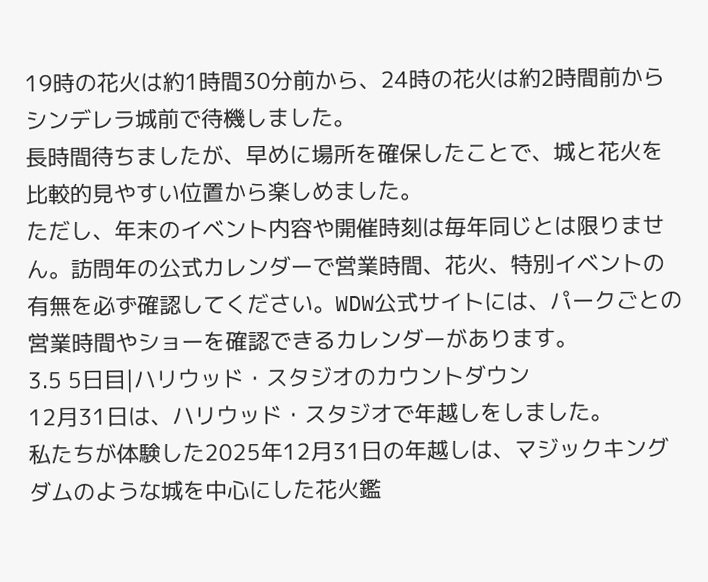19時の花火は約1時間30分前から、24時の花火は約2時間前からシンデレラ城前で待機しました。
長時間待ちましたが、早めに場所を確保したことで、城と花火を比較的見やすい位置から楽しめました。
ただし、年末のイベント内容や開催時刻は毎年同じとは限りません。訪問年の公式カレンダーで営業時間、花火、特別イベントの有無を必ず確認してください。WDW公式サイトには、パークごとの営業時間やショーを確認できるカレンダーがあります。
3.5 5日目|ハリウッド・スタジオのカウントダウン
12月31日は、ハリウッド・スタジオで年越しをしました。
私たちが体験した2025年12月31日の年越しは、マジックキングダムのような城を中心にした花火鑑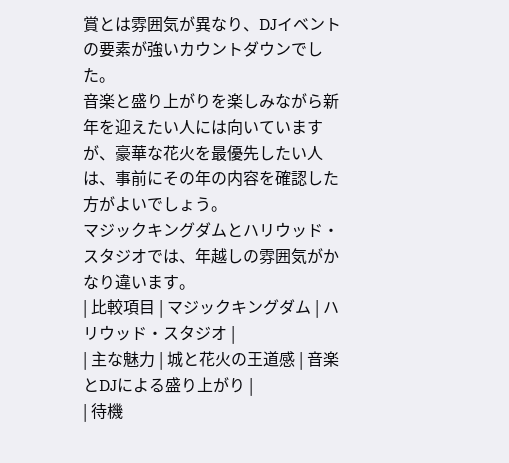賞とは雰囲気が異なり、DJイベントの要素が強いカウントダウンでした。
音楽と盛り上がりを楽しみながら新年を迎えたい人には向いていますが、豪華な花火を最優先したい人は、事前にその年の内容を確認した方がよいでしょう。
マジックキングダムとハリウッド・スタジオでは、年越しの雰囲気がかなり違います。
| 比較項目 | マジックキングダム | ハリウッド・スタジオ |
| 主な魅力 | 城と花火の王道感 | 音楽とDJによる盛り上がり |
| 待機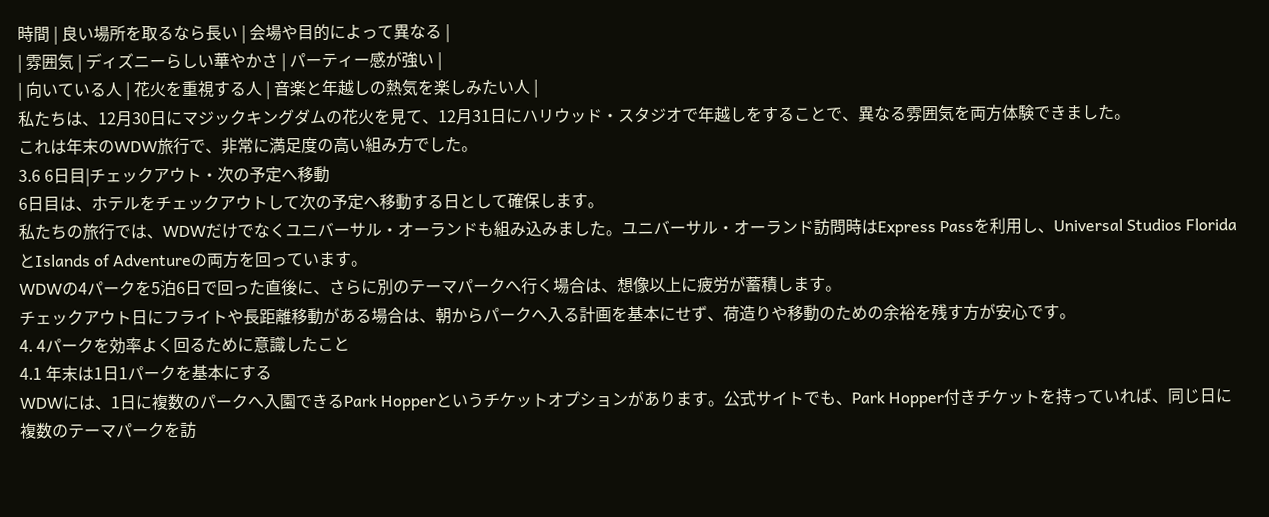時間 | 良い場所を取るなら長い | 会場や目的によって異なる |
| 雰囲気 | ディズニーらしい華やかさ | パーティー感が強い |
| 向いている人 | 花火を重視する人 | 音楽と年越しの熱気を楽しみたい人 |
私たちは、12月30日にマジックキングダムの花火を見て、12月31日にハリウッド・スタジオで年越しをすることで、異なる雰囲気を両方体験できました。
これは年末のWDW旅行で、非常に満足度の高い組み方でした。
3.6 6日目|チェックアウト・次の予定へ移動
6日目は、ホテルをチェックアウトして次の予定へ移動する日として確保します。
私たちの旅行では、WDWだけでなくユニバーサル・オーランドも組み込みました。ユニバーサル・オーランド訪問時はExpress Passを利用し、Universal Studios FloridaとIslands of Adventureの両方を回っています。
WDWの4パークを5泊6日で回った直後に、さらに別のテーマパークへ行く場合は、想像以上に疲労が蓄積します。
チェックアウト日にフライトや長距離移動がある場合は、朝からパークへ入る計画を基本にせず、荷造りや移動のための余裕を残す方が安心です。
4. 4パークを効率よく回るために意識したこと
4.1 年末は1日1パークを基本にする
WDWには、1日に複数のパークへ入園できるPark Hopperというチケットオプションがあります。公式サイトでも、Park Hopper付きチケットを持っていれば、同じ日に複数のテーマパークを訪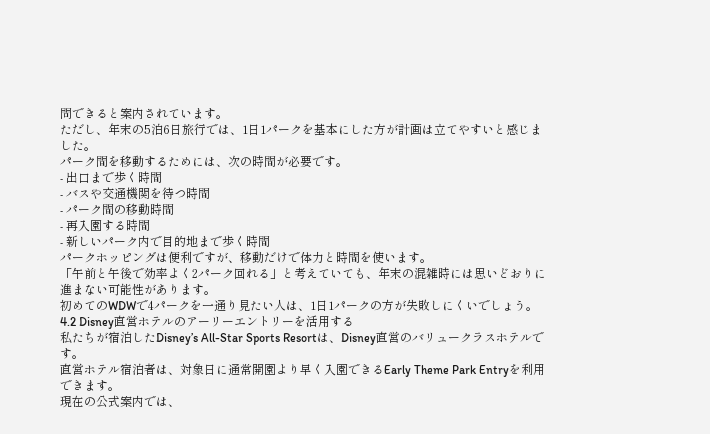問できると案内されています。
ただし、年末の5泊6日旅行では、1日1パークを基本にした方が計画は立てやすいと感じました。
パーク間を移動するためには、次の時間が必要です。
- 出口まで歩く時間
- バスや交通機関を待つ時間
- パーク間の移動時間
- 再入園する時間
- 新しいパーク内で目的地まで歩く時間
パークホッピングは便利ですが、移動だけで体力と時間を使います。
「午前と午後で効率よく2パーク回れる」と考えていても、年末の混雑時には思いどおりに進まない可能性があります。
初めてのWDWで4パークを一通り見たい人は、1日1パークの方が失敗しにくいでしょう。
4.2 Disney直営ホテルのアーリーエントリーを活用する
私たちが宿泊したDisney’s All-Star Sports Resortは、Disney直営のバリュークラスホテルです。
直営ホテル宿泊者は、対象日に通常開園より早く入園できるEarly Theme Park Entryを利用できます。
現在の公式案内では、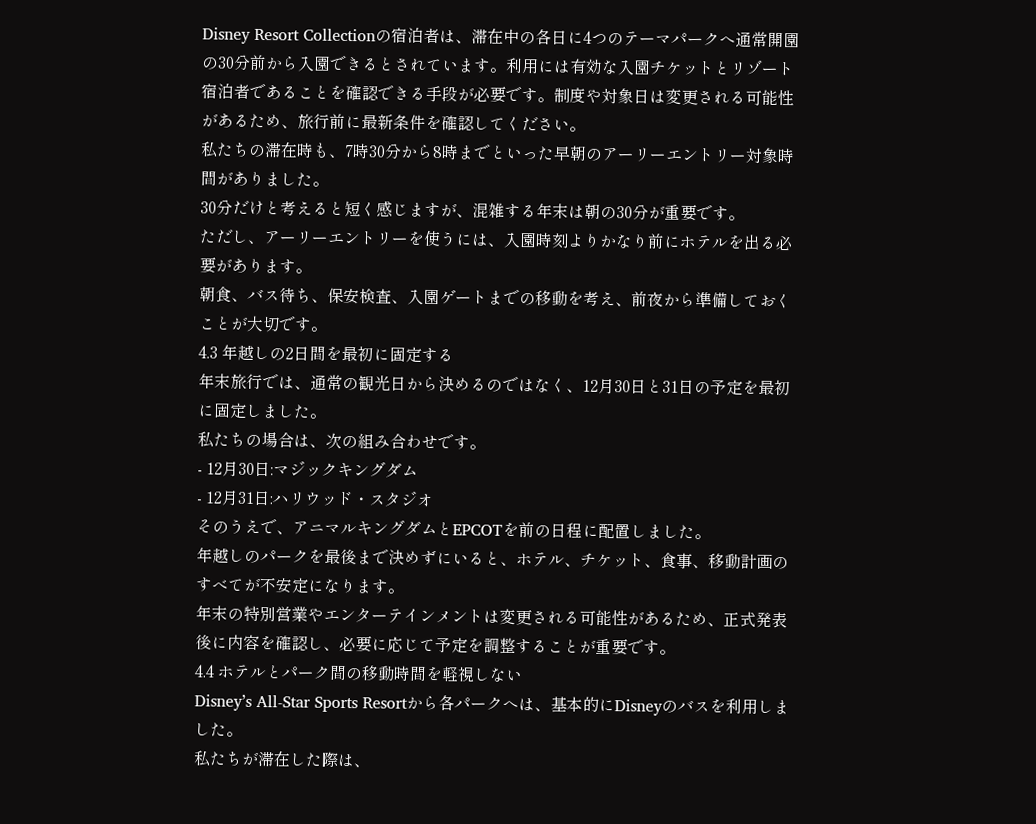Disney Resort Collectionの宿泊者は、滞在中の各日に4つのテーマパークへ通常開園の30分前から入園できるとされています。利用には有効な入園チケットとリゾート宿泊者であることを確認できる手段が必要です。制度や対象日は変更される可能性があるため、旅行前に最新条件を確認してください。
私たちの滞在時も、7時30分から8時までといった早朝のアーリーエントリー対象時間がありました。
30分だけと考えると短く感じますが、混雑する年末は朝の30分が重要です。
ただし、アーリーエントリーを使うには、入園時刻よりかなり前にホテルを出る必要があります。
朝食、バス待ち、保安検査、入園ゲートまでの移動を考え、前夜から準備しておくことが大切です。
4.3 年越しの2日間を最初に固定する
年末旅行では、通常の観光日から決めるのではなく、12月30日と31日の予定を最初に固定しました。
私たちの場合は、次の組み合わせです。
- 12月30日:マジックキングダム
- 12月31日:ハリウッド・スタジオ
そのうえで、アニマルキングダムとEPCOTを前の日程に配置しました。
年越しのパークを最後まで決めずにいると、ホテル、チケット、食事、移動計画のすべてが不安定になります。
年末の特別営業やエンターテインメントは変更される可能性があるため、正式発表後に内容を確認し、必要に応じて予定を調整することが重要です。
4.4 ホテルとパーク間の移動時間を軽視しない
Disney’s All-Star Sports Resortから各パークへは、基本的にDisneyのバスを利用しました。
私たちが滞在した際は、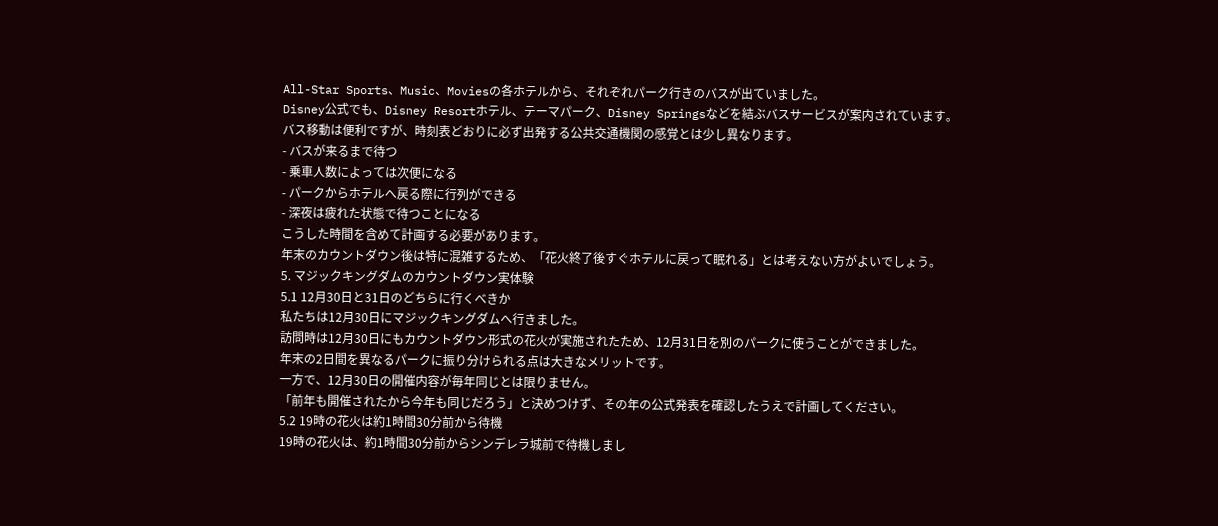All-Star Sports、Music、Moviesの各ホテルから、それぞれパーク行きのバスが出ていました。
Disney公式でも、Disney Resortホテル、テーマパーク、Disney Springsなどを結ぶバスサービスが案内されています。
バス移動は便利ですが、時刻表どおりに必ず出発する公共交通機関の感覚とは少し異なります。
- バスが来るまで待つ
- 乗車人数によっては次便になる
- パークからホテルへ戻る際に行列ができる
- 深夜は疲れた状態で待つことになる
こうした時間を含めて計画する必要があります。
年末のカウントダウン後は特に混雑するため、「花火終了後すぐホテルに戻って眠れる」とは考えない方がよいでしょう。
5. マジックキングダムのカウントダウン実体験
5.1 12月30日と31日のどちらに行くべきか
私たちは12月30日にマジックキングダムへ行きました。
訪問時は12月30日にもカウントダウン形式の花火が実施されたため、12月31日を別のパークに使うことができました。
年末の2日間を異なるパークに振り分けられる点は大きなメリットです。
一方で、12月30日の開催内容が毎年同じとは限りません。
「前年も開催されたから今年も同じだろう」と決めつけず、その年の公式発表を確認したうえで計画してください。
5.2 19時の花火は約1時間30分前から待機
19時の花火は、約1時間30分前からシンデレラ城前で待機しまし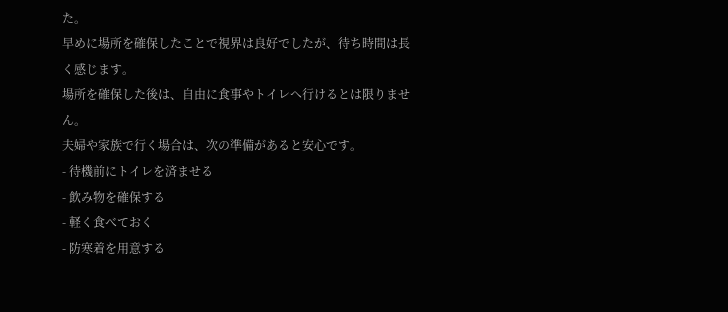た。
早めに場所を確保したことで視界は良好でしたが、待ち時間は長く感じます。
場所を確保した後は、自由に食事やトイレへ行けるとは限りません。
夫婦や家族で行く場合は、次の準備があると安心です。
- 待機前にトイレを済ませる
- 飲み物を確保する
- 軽く食べておく
- 防寒着を用意する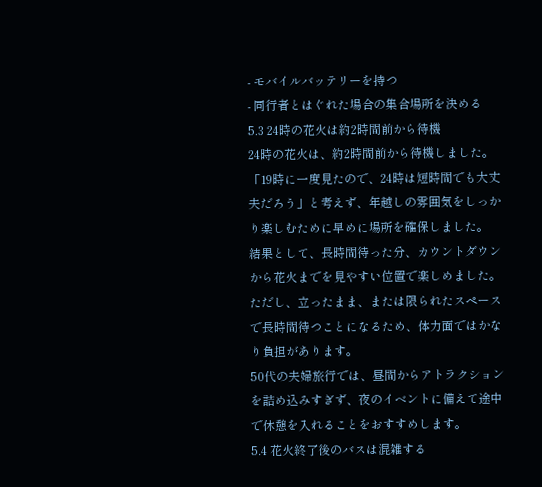- モバイルバッテリーを持つ
- 同行者とはぐれた場合の集合場所を決める
5.3 24時の花火は約2時間前から待機
24時の花火は、約2時間前から待機しました。
「19時に一度見たので、24時は短時間でも大丈夫だろう」と考えず、年越しの雰囲気をしっかり楽しむために早めに場所を確保しました。
結果として、長時間待った分、カウントダウンから花火までを見やすい位置で楽しめました。
ただし、立ったまま、または限られたスペースで長時間待つことになるため、体力面ではかなり負担があります。
50代の夫婦旅行では、昼間からアトラクションを詰め込みすぎず、夜のイベントに備えて途中で休憩を入れることをおすすめします。
5.4 花火終了後のバスは混雑する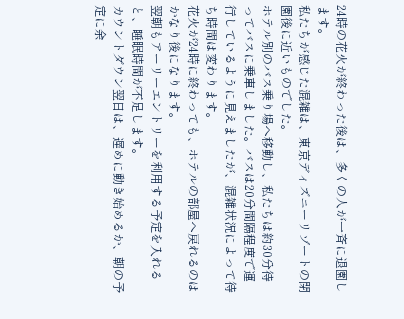24時の花火が終わった後は、多くの人が一斉に退園します。
私たちが感じた混雑は、東京ディズニーリゾートの閉園後に近いものでした。
ホテル別のバス乗り場へ移動し、私たちは約30分待ってバスに乗車しました。バスは20分間隔程度で運行しているように見えましたが、混雑状況によって待ち時間は変わります。
花火が24時に終わっても、ホテルの部屋へ戻れるのはかなり後になります。
翌朝もアーリーエントリーを利用する予定を入れると、睡眠時間が不足します。
カウントダウン翌日は、遅めに動き始めるか、朝の予定に余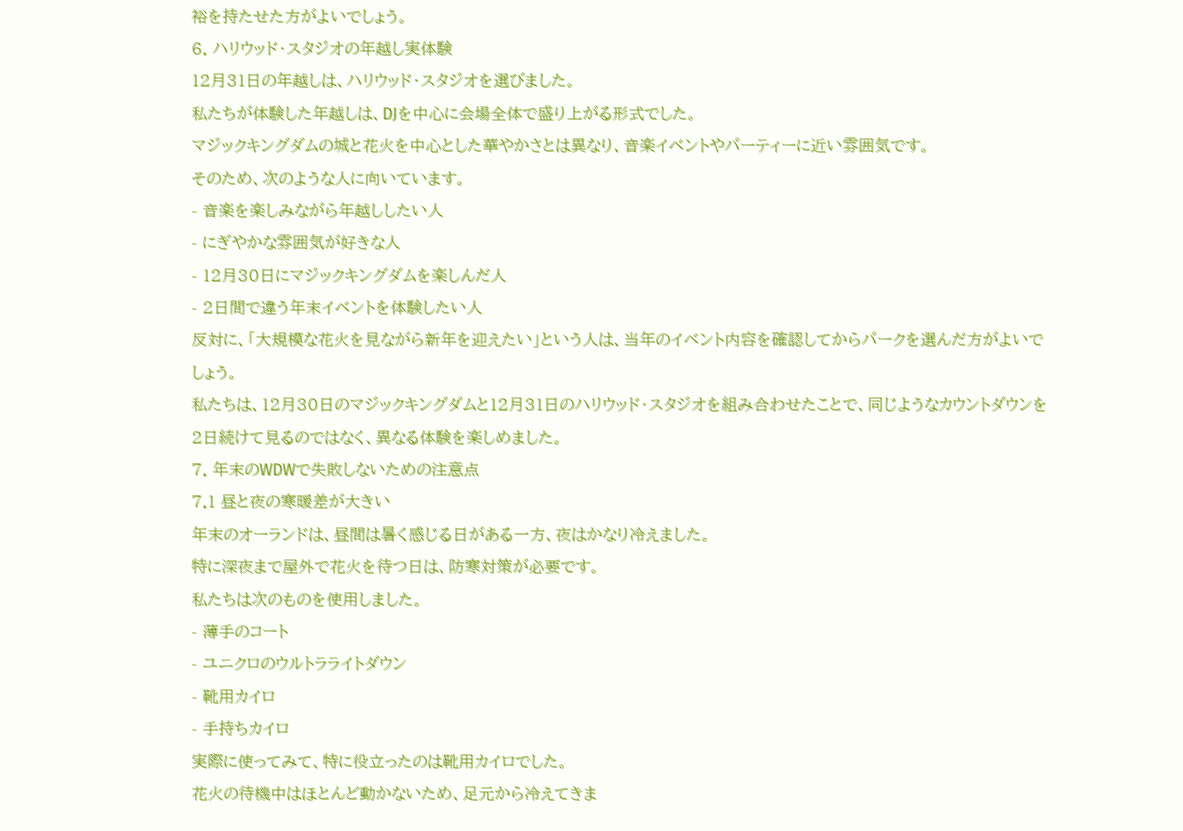裕を持たせた方がよいでしょう。
6. ハリウッド・スタジオの年越し実体験
12月31日の年越しは、ハリウッド・スタジオを選びました。
私たちが体験した年越しは、DJを中心に会場全体で盛り上がる形式でした。
マジックキングダムの城と花火を中心とした華やかさとは異なり、音楽イベントやパーティーに近い雰囲気です。
そのため、次のような人に向いています。
- 音楽を楽しみながら年越ししたい人
- にぎやかな雰囲気が好きな人
- 12月30日にマジックキングダムを楽しんだ人
- 2日間で違う年末イベントを体験したい人
反対に、「大規模な花火を見ながら新年を迎えたい」という人は、当年のイベント内容を確認してからパークを選んだ方がよいでしょう。
私たちは、12月30日のマジックキングダムと12月31日のハリウッド・スタジオを組み合わせたことで、同じようなカウントダウンを2日続けて見るのではなく、異なる体験を楽しめました。
7. 年末のWDWで失敗しないための注意点
7.1 昼と夜の寒暖差が大きい
年末のオーランドは、昼間は暑く感じる日がある一方、夜はかなり冷えました。
特に深夜まで屋外で花火を待つ日は、防寒対策が必要です。
私たちは次のものを使用しました。
- 薄手のコート
- ユニクロのウルトラライトダウン
- 靴用カイロ
- 手持ちカイロ
実際に使ってみて、特に役立ったのは靴用カイロでした。
花火の待機中はほとんど動かないため、足元から冷えてきま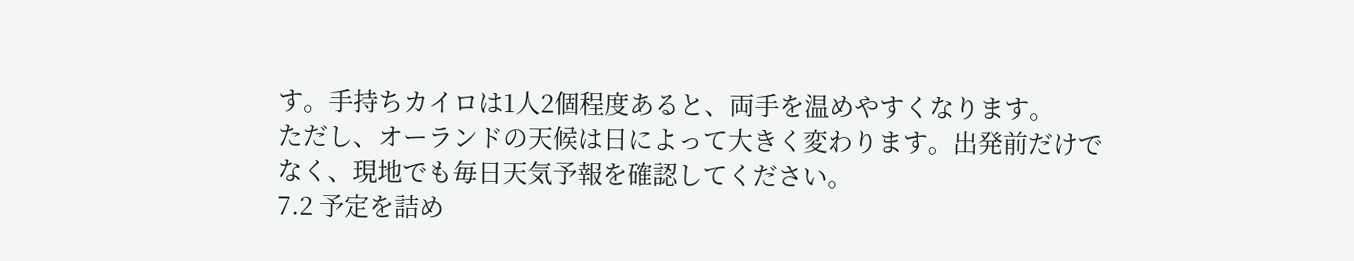す。手持ちカイロは1人2個程度あると、両手を温めやすくなります。
ただし、オーランドの天候は日によって大きく変わります。出発前だけでなく、現地でも毎日天気予報を確認してください。
7.2 予定を詰め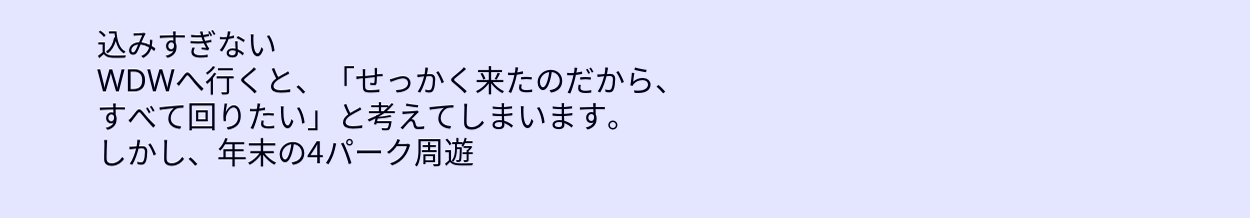込みすぎない
WDWへ行くと、「せっかく来たのだから、すべて回りたい」と考えてしまいます。
しかし、年末の4パーク周遊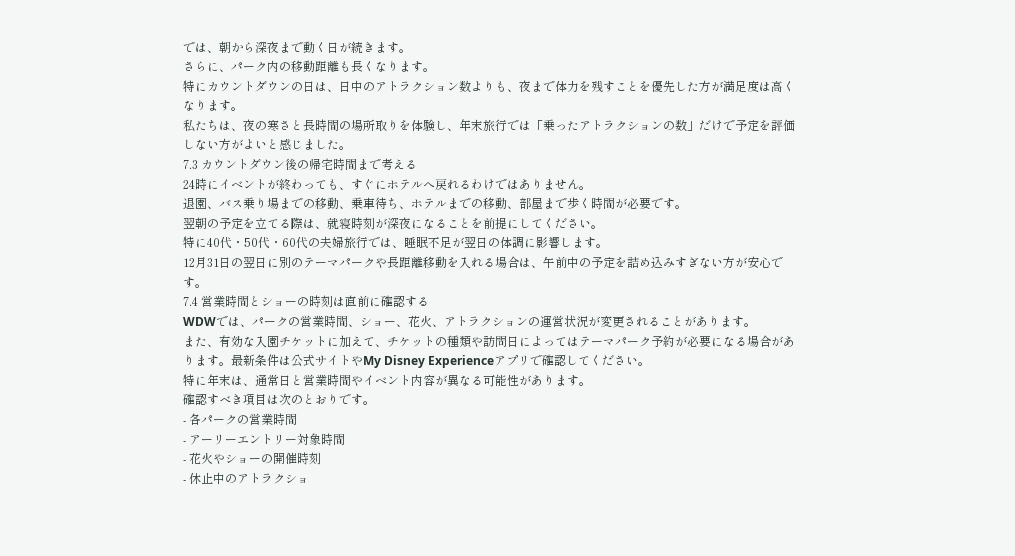では、朝から深夜まで動く日が続きます。
さらに、パーク内の移動距離も長くなります。
特にカウントダウンの日は、日中のアトラクション数よりも、夜まで体力を残すことを優先した方が満足度は高くなります。
私たちは、夜の寒さと長時間の場所取りを体験し、年末旅行では「乗ったアトラクションの数」だけで予定を評価しない方がよいと感じました。
7.3 カウントダウン後の帰宅時間まで考える
24時にイベントが終わっても、すぐにホテルへ戻れるわけではありません。
退園、バス乗り場までの移動、乗車待ち、ホテルまでの移動、部屋まで歩く時間が必要です。
翌朝の予定を立てる際は、就寝時刻が深夜になることを前提にしてください。
特に40代・50代・60代の夫婦旅行では、睡眠不足が翌日の体調に影響します。
12月31日の翌日に別のテーマパークや長距離移動を入れる場合は、午前中の予定を詰め込みすぎない方が安心です。
7.4 営業時間とショーの時刻は直前に確認する
WDWでは、パークの営業時間、ショー、花火、アトラクションの運営状況が変更されることがあります。
また、有効な入園チケットに加えて、チケットの種類や訪問日によってはテーマパーク予約が必要になる場合があります。最新条件は公式サイトやMy Disney Experienceアプリで確認してください。
特に年末は、通常日と営業時間やイベント内容が異なる可能性があります。
確認すべき項目は次のとおりです。
- 各パークの営業時間
- アーリーエントリー対象時間
- 花火やショーの開催時刻
- 休止中のアトラクショ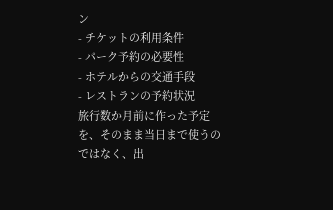ン
- チケットの利用条件
- パーク予約の必要性
- ホテルからの交通手段
- レストランの予約状況
旅行数か月前に作った予定を、そのまま当日まで使うのではなく、出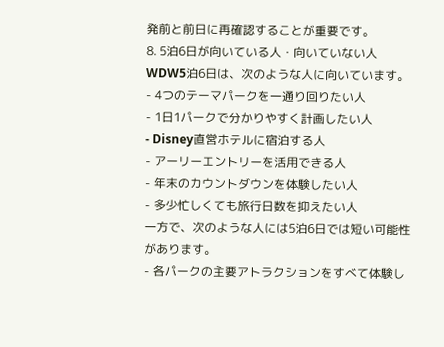発前と前日に再確認することが重要です。
8. 5泊6日が向いている人・向いていない人
WDW5泊6日は、次のような人に向いています。
- 4つのテーマパークを一通り回りたい人
- 1日1パークで分かりやすく計画したい人
- Disney直営ホテルに宿泊する人
- アーリーエントリーを活用できる人
- 年末のカウントダウンを体験したい人
- 多少忙しくても旅行日数を抑えたい人
一方で、次のような人には5泊6日では短い可能性があります。
- 各パークの主要アトラクションをすべて体験し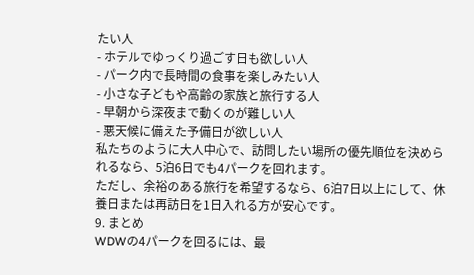たい人
- ホテルでゆっくり過ごす日も欲しい人
- パーク内で長時間の食事を楽しみたい人
- 小さな子どもや高齢の家族と旅行する人
- 早朝から深夜まで動くのが難しい人
- 悪天候に備えた予備日が欲しい人
私たちのように大人中心で、訪問したい場所の優先順位を決められるなら、5泊6日でも4パークを回れます。
ただし、余裕のある旅行を希望するなら、6泊7日以上にして、休養日または再訪日を1日入れる方が安心です。
9. まとめ
WDWの4パークを回るには、最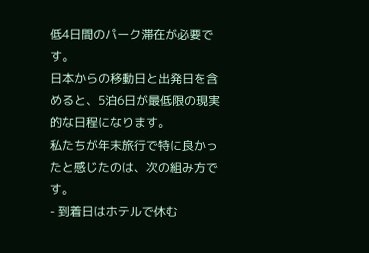低4日間のパーク滞在が必要です。
日本からの移動日と出発日を含めると、5泊6日が最低限の現実的な日程になります。
私たちが年末旅行で特に良かったと感じたのは、次の組み方です。
- 到着日はホテルで休む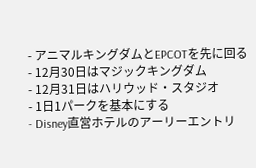- アニマルキングダムとEPCOTを先に回る
- 12月30日はマジックキングダム
- 12月31日はハリウッド・スタジオ
- 1日1パークを基本にする
- Disney直営ホテルのアーリーエントリ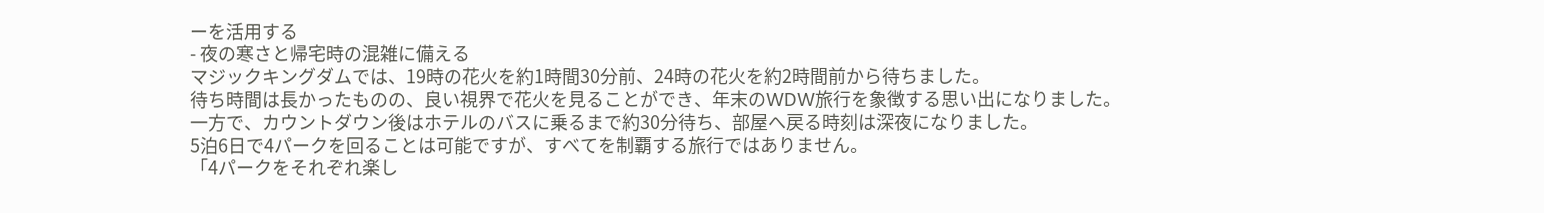ーを活用する
- 夜の寒さと帰宅時の混雑に備える
マジックキングダムでは、19時の花火を約1時間30分前、24時の花火を約2時間前から待ちました。
待ち時間は長かったものの、良い視界で花火を見ることができ、年末のWDW旅行を象徴する思い出になりました。
一方で、カウントダウン後はホテルのバスに乗るまで約30分待ち、部屋へ戻る時刻は深夜になりました。
5泊6日で4パークを回ることは可能ですが、すべてを制覇する旅行ではありません。
「4パークをそれぞれ楽し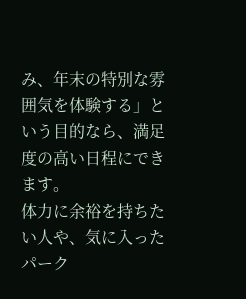み、年末の特別な雰囲気を体験する」という目的なら、満足度の高い日程にできます。
体力に余裕を持ちたい人や、気に入ったパーク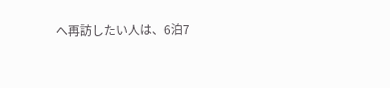へ再訪したい人は、6泊7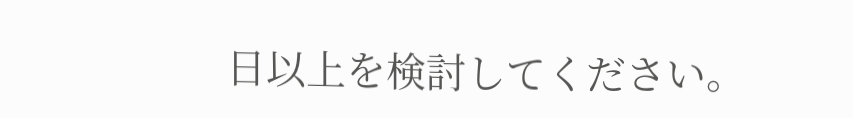日以上を検討してください。